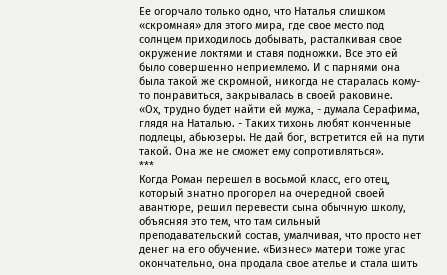Ее огорчало только одно, что Наталья слишком «скромная» для этого мира, где свое место под солнцем приходилось добывать, расталкивая свое окружение локтями и ставя подножки. Все это ей было совершенно неприемлемо. И с парнями она была такой же скромной, никогда не старалась кому-то понравиться, закрывалась в своей раковине.
«Ох, трудно будет найти ей мужа, - думала Серафима, глядя на Наталью. - Таких тихонь любят конченные подлецы, абьюзеры. Не дай бог, встретится ей на пути такой. Она же не сможет ему сопротивляться».
***
Когда Роман перешел в восьмой класс, его отец, который знатно прогорел на очередной своей авантюре, решил перевести сына обычную школу, объясняя это тем, что там сильный преподавательский состав, умалчивая, что просто нет денег на его обучение. «Бизнес» матери тоже угас окончательно, она продала свое ателье и стала шить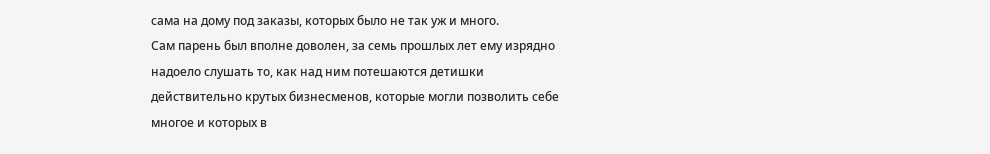сама на дому под заказы, которых было не так уж и много.
Сам парень был вполне доволен, за семь прошлых лет ему изрядно надоело слушать то, как над ним потешаются детишки действительно крутых бизнесменов, которые могли позволить себе многое и которых в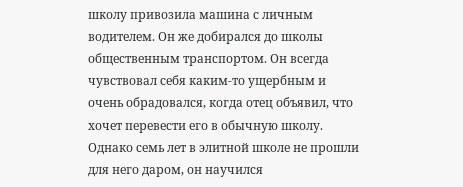школу привозила машина с личным водителем. Он же добирался до школы общественным транспортом. Он всегда чувствовал себя каким-то ущербным и очень обрадовался, когда отец объявил, что хочет перевести его в обычную школу.
Однако семь лет в элитной школе не прошли для него даром, он научился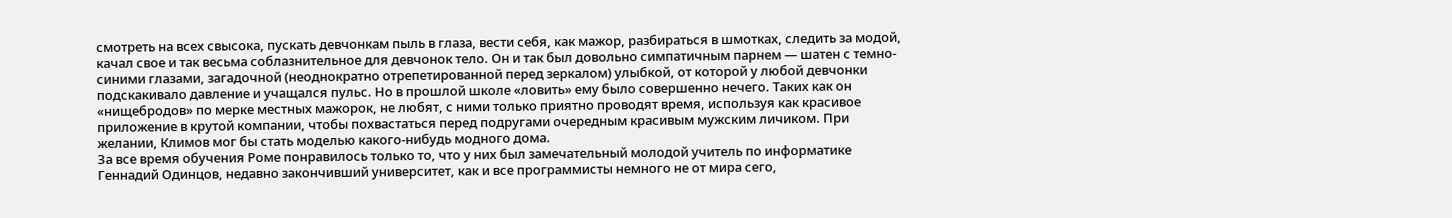смотреть на всех свысока, пускать девчонкам пыль в глаза, вести себя, как мажор, разбираться в шмотках, следить за модой, качал свое и так весьма соблазнительное для девчонок тело. Он и так был довольно симпатичным парнем — шатен с темно-синими глазами, загадочной (неоднократно отрепетированной перед зеркалом) улыбкой, от которой у любой девчонки подскакивало давление и учащался пульс. Но в прошлой школе «ловить» ему было совершенно нечего. Таких как он «нищебродов» по мерке местных мажорок, не любят, с ними только приятно проводят время, используя как красивое приложение в крутой компании, чтобы похвастаться перед подругами очередным красивым мужским личиком. При желании, Климов мог бы стать моделью какого-нибудь модного дома.
За все время обучения Роме понравилось только то, что у них был замечательный молодой учитель по информатике Геннадий Одинцов, недавно закончивший университет, как и все программисты немного не от мира сего,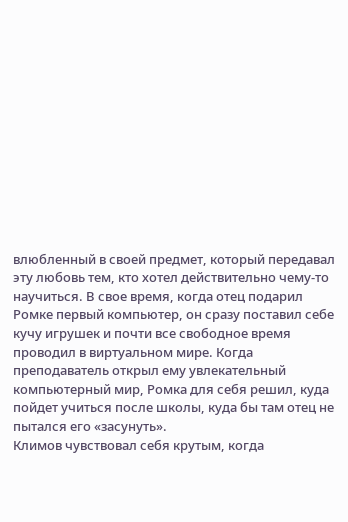влюбленный в своей предмет, который передавал эту любовь тем, кто хотел действительно чему-то научиться. В свое время, когда отец подарил Ромке первый компьютер, он сразу поставил себе кучу игрушек и почти все свободное время проводил в виртуальном мире. Когда преподаватель открыл ему увлекательный компьютерный мир, Ромка для себя решил, куда пойдет учиться после школы, куда бы там отец не пытался его «засунуть».
Климов чувствовал себя крутым, когда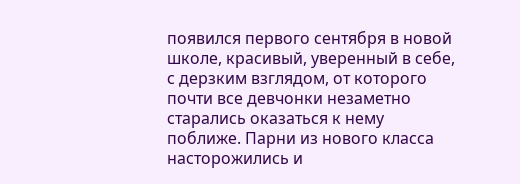появился первого сентября в новой школе, красивый, уверенный в себе, с дерзким взглядом, от которого почти все девчонки незаметно старались оказаться к нему поближе. Парни из нового класса насторожились и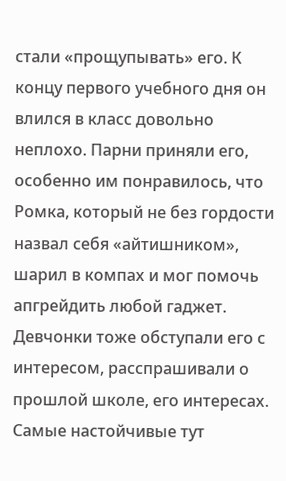стали «прощупывать» его. К концу первого учебного дня он влился в класс довольно неплохо. Парни приняли его, особенно им понравилось, что Ромка, который не без гордости назвал себя «айтишником», шарил в компах и мог помочь апгрейдить любой гаджет.
Девчонки тоже обступали его с интересом, расспрашивали о прошлой школе, его интересах. Самые настойчивые тут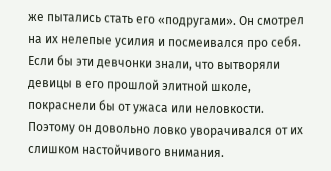же пытались стать его «подругами». Он смотрел на их нелепые усилия и посмеивался про себя. Если бы эти девчонки знали, что вытворяли девицы в его прошлой элитной школе, покраснели бы от ужаса или неловкости. Поэтому он довольно ловко уворачивался от их слишком настойчивого внимания.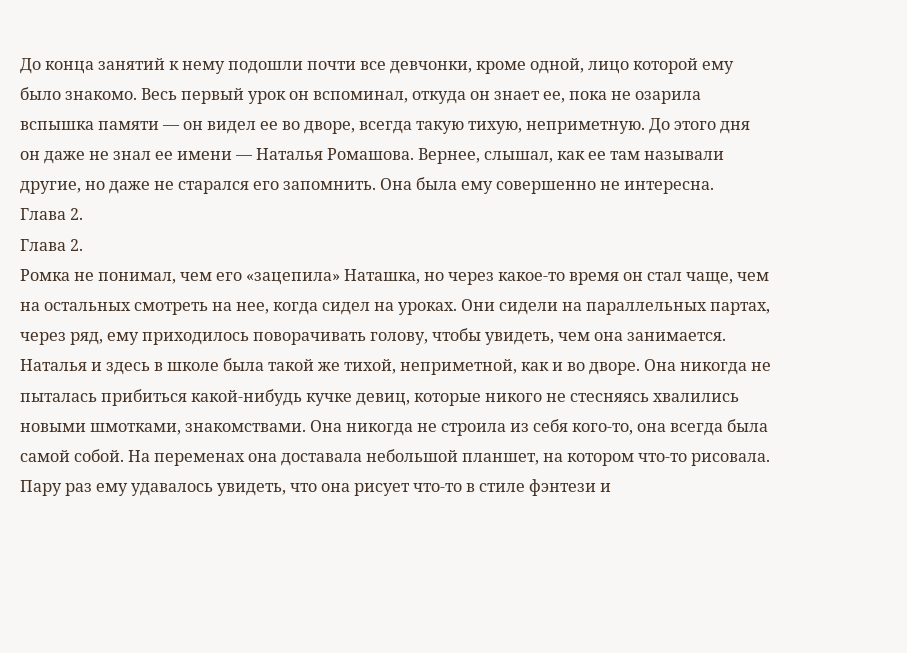До конца занятий к нему подошли почти все девчонки, кроме одной, лицо которой ему было знакомо. Весь первый урок он вспоминал, откуда он знает ее, пока не озарила вспышка памяти — он видел ее во дворе, всегда такую тихую, неприметную. До этого дня он даже не знал ее имени — Наталья Ромашова. Вернее, слышал, как ее там называли другие, но даже не старался его запомнить. Она была ему совершенно не интересна.
Глава 2.
Глава 2.
Ромка не понимал, чем его «зацепила» Наташка, но через какое-то время он стал чаще, чем на остальных смотреть на нее, когда сидел на уроках. Они сидели на параллельных партах, через ряд, ему приходилось поворачивать голову, чтобы увидеть, чем она занимается. Наталья и здесь в школе была такой же тихой, неприметной, как и во дворе. Она никогда не пыталась прибиться какой-нибудь кучке девиц, которые никого не стесняясь хвалились новыми шмотками, знакомствами. Она никогда не строила из себя кого-то, она всегда была самой собой. На переменах она доставала небольшой планшет, на котором что-то рисовала. Пару раз ему удавалось увидеть, что она рисует что-то в стиле фэнтези и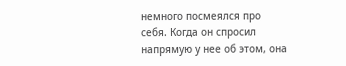немного посмеялся про себя. Когда он спросил напрямую у нее об этом, она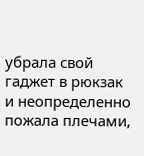убрала свой гаджет в рюкзак и неопределенно пожала плечами,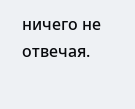ничего не отвечая.